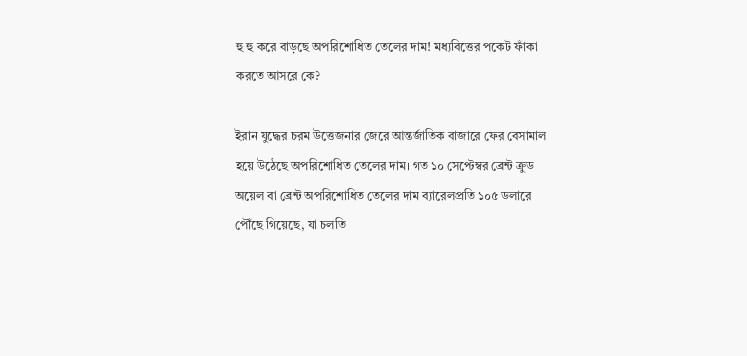হু হু করে বাড়ছে অপরিশোধিত তেলের দাম! মধ্যবিত্তের পকেট ফাঁকা করতে আসরে কে?

ইরান যুদ্ধের চরম উত্তেজনার জেরে আন্তর্জাতিক বাজারে ফের বেসামাল হয়ে উঠেছে অপরিশোধিত তেলের দাম। গত ১০ সেপ্টেম্বর ব্রেন্ট ক্রুড অয়েল বা ব্রেন্ট অপরিশোধিত তেলের দাম ব্যারেলপ্রতি ১০৫ ডলারে পৌঁছে গিয়েছে, যা চলতি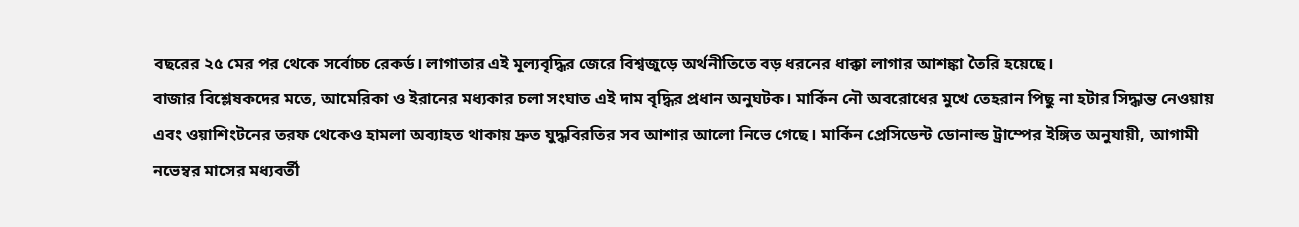বছরের ২৫ মের পর থেকে সর্বোচ্চ রেকর্ড। লাগাতার এই মূল্যবৃদ্ধির জেরে বিশ্বজুড়ে অর্থনীতিতে বড় ধরনের ধাক্কা লাগার আশঙ্কা তৈরি হয়েছে।
বাজার বিশ্লেষকদের মতে, আমেরিকা ও ইরানের মধ্যকার চলা সংঘাত এই দাম বৃদ্ধির প্রধান অনুঘটক। মার্কিন নৌ অবরোধের মুখে তেহরান পিছু না হটার সিদ্ধান্ত নেওয়ায় এবং ওয়াশিংটনের তরফ থেকেও হামলা অব্যাহত থাকায় দ্রুত যুদ্ধবিরতির সব আশার আলো নিভে গেছে। মার্কিন প্রেসিডেন্ট ডোনাল্ড ট্রাম্পের ইঙ্গিত অনুযায়ী, আগামী নভেম্বর মাসের মধ্যবর্তী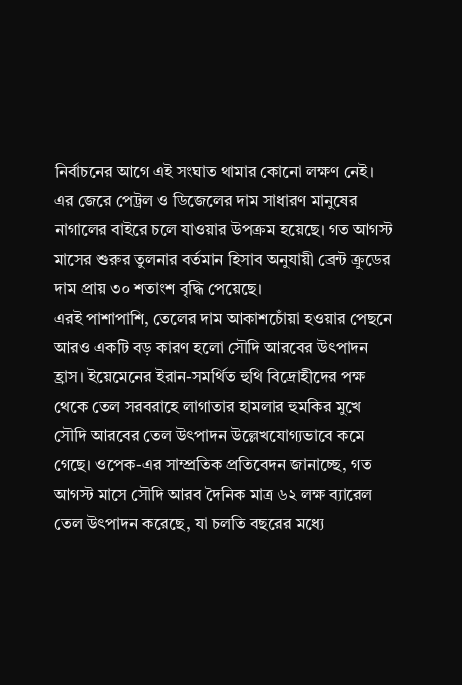নির্বাচনের আগে এই সংঘাত থামার কোনো লক্ষণ নেই। এর জেরে পেট্রল ও ডিজেলের দাম সাধারণ মানুষের নাগালের বাইরে চলে যাওয়ার উপক্রম হয়েছে। গত আগস্ট মাসের শুরুর তুলনার বর্তমান হিসাব অনুযায়ী ব্রেন্ট ক্রুডের দাম প্রায় ৩০ শতাংশ বৃদ্ধি পেয়েছে।
এরই পাশাপাশি, তেলের দাম আকাশচোঁয়া হওয়ার পেছনে আরও একটি বড় কারণ হলো সৌদি আরবের উৎপাদন হ্রাস। ইয়েমেনের ইরান-সমর্থিত হুথি বিদ্রোহীদের পক্ষ থেকে তেল সরবরাহে লাগাতার হামলার হুমকির মুখে সৌদি আরবের তেল উৎপাদন উল্লেখযোগ্যভাবে কমে গেছে। ওপেক-এর সাম্প্রতিক প্রতিবেদন জানাচ্ছে, গত আগস্ট মাসে সৌদি আরব দৈনিক মাত্র ৬২ লক্ষ ব্যারেল তেল উৎপাদন করেছে, যা চলতি বছরের মধ্যে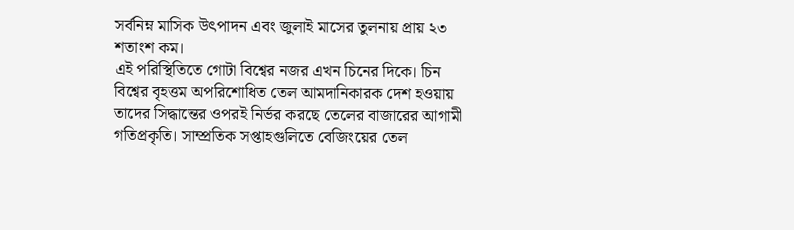সর্বনিম্ন মাসিক উৎপাদন এবং জুলাই মাসের তুলনায় প্রায় ২৩ শতাংশ কম।
এই পরিস্থিতিতে গোটা বিশ্বের নজর এখন চিনের দিকে। চিন বিশ্বের বৃহত্তম অপরিশোধিত তেল আমদানিকারক দেশ হওয়ায় তাদের সিদ্ধান্তের ওপরই নির্ভর করছে তেলের বাজারের আগামী গতিপ্রকৃতি। সাম্প্রতিক সপ্তাহগুলিতে বেজিংয়ের তেল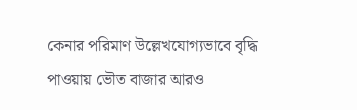কেনার পরিমাণ উল্লেখযোগ্যভাবে বৃদ্ধি পাওয়ায় ভৌত বাজার আরও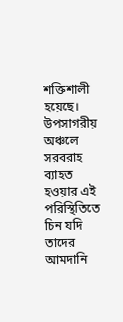শক্তিশালী হয়েছে। উপসাগরীয় অঞ্চলে সরবরাহ ব্যাহত হওয়ার এই পরিস্থিতিতে চিন যদি তাদের আমদানি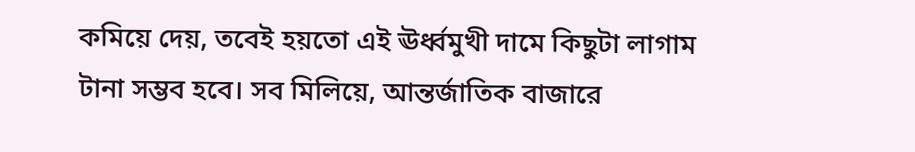কমিয়ে দেয়, তবেই হয়তো এই ঊর্ধ্বমুখী দামে কিছুটা লাগাম টানা সম্ভব হবে। সব মিলিয়ে, আন্তর্জাতিক বাজারে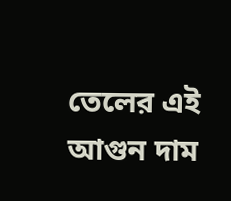তেলের এই আগুন দাম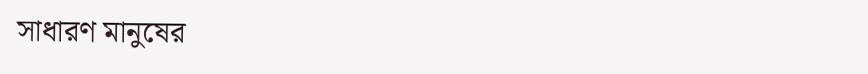সাধারণ মানুষের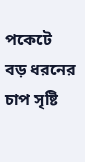পকেটে বড় ধরনের চাপ সৃষ্টি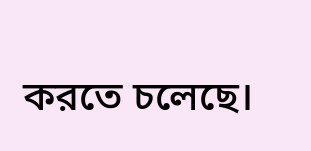করতে চলেছে।